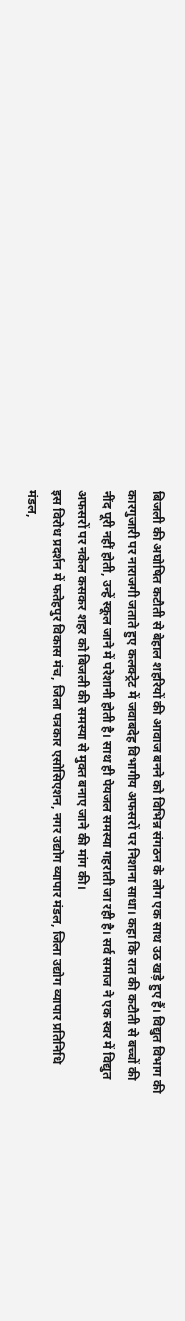बिजली की अघोषित कटौती से बेहाल शहरियों की आवाज बनने को विभिन्न संगठन के लोग एक साथ उठ खड़े हुए हैं। विद्युत विभाग की कारगुजारी पर नाराजगी जताते हुए कलक्ट्रेट में जवाबदेह विभागीय अफसरों पर निशाना साधा। कहा कि रात की कटौती से बच्चों की नींद पूरी नहीं होती, उन्हें स्कूल जाने में परेशानी होती है। साथ ही पेयजल समस्या गहराती जा रही है। सर्व समाज ने एक स्वर में विद्युत अफसरों पर नकेल कसकर शहर को बिजली की समस्या से मुक्त बनाए जाने की मांग की।
इस विरोध प्रदर्शन में फतेहपुर विकास मंच, जिला पत्रकार एसोसिएशन, नगर उद्योग व्यापार मंडल, जिला उद्योग व्यापार प्रतिनिधि मंडल,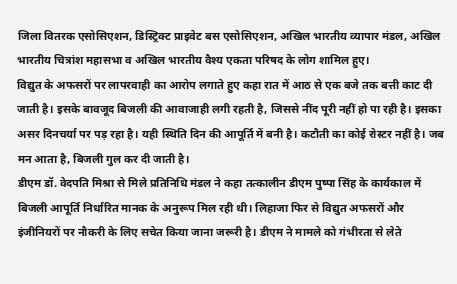जिला वितरक एसोसिएशन, डिस्ट्रिक्ट प्राइवेट बस एसोसिएशन, अखिल भारतीय व्यापार मंडल, अखिल भारतीय चित्रांश महासभा व अखिल भारतीय वैश्य एकता परिषद के लोग शामिल हुए।
विद्युत के अफसरों पर लापरवाही का आरोप लगाते हुए कहा रात में आठ से एक बजे तक बत्ती काट दी जाती है। इसके बावजूद बिजली की आवाजाही लगी रहती है, जिससे नींद पूरी नहीं हो पा रही है। इसका असर दिनचर्या पर पड़ रहा है। यही स्थिति दिन की आपूर्ति में बनी है। कटौती का कोई रोस्टर नहीं है। जब मन आता है, बिजली गुल कर दी जाती है।
डीएम डॉ. वेदपति मिश्रा से मिले प्रतिनिधि मंडल ने कहा तत्कालीन डीएम पुष्पा सिंह के कार्यकाल में बिजली आपूर्ति निर्धारित मानक के अनुरूप मिल रही थी। लिहाजा फिर से विद्युत अफसरों और इंजीनियरों पर नौकरी के लिए सचेत किया जाना जरूरी है। डीएम ने मामले को गंभीरता से लेते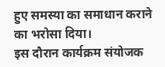हुए समस्या का समाधान कराने का भरोसा दिया।
इस दौरान कार्यक्रम संयोजक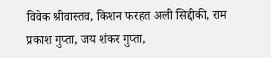विवेक श्रीवास्तव, किशन फरहत अली सिद्दीकी, राम प्रकाश गुप्ता, जय शंकर गुप्ता,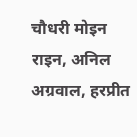चौधरी मोइन राइन, अनिल अग्रवाल, हरप्रीत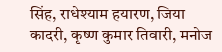सिंह, राधेश्याम हयारण, जिया कादरी, कृष्ण कुमार तिवारी, मनोज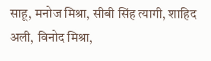साहू, मनोज मिश्रा, सीबी सिंह त्यागी, शाहिद अली, विनोद मिश्रा,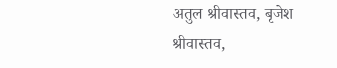अतुल श्रीवास्तव, बृजेश श्रीवास्तव,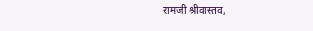रामजी श्रीवास्तव,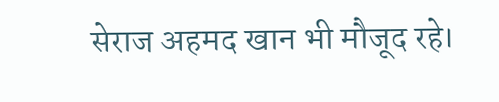सेराज अहमद खान भी मौजूद रहे।